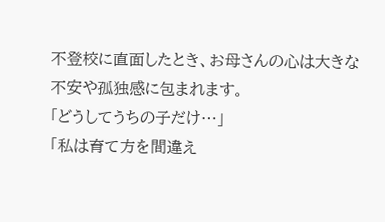不登校に直面したとき、お母さんの心は大きな不安や孤独感に包まれます。
「どうしてうちの子だけ…」
「私は育て方を間違え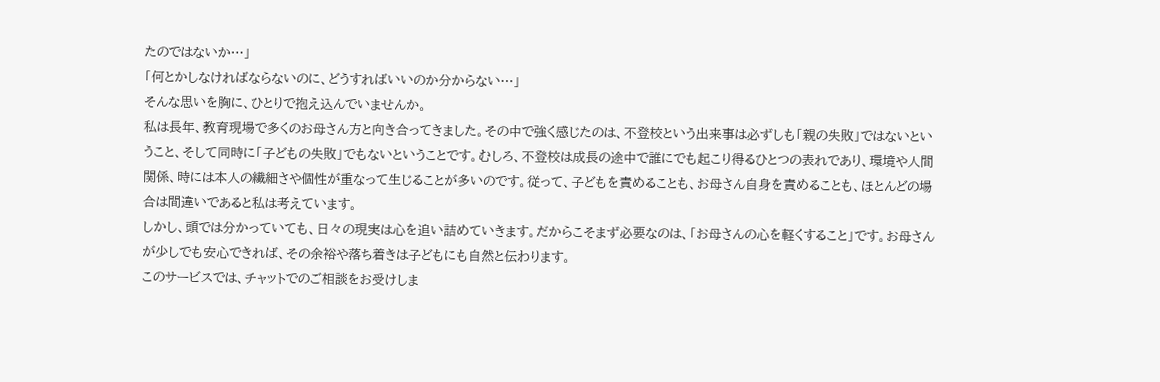たのではないか…」
「何とかしなければならないのに、どうすればいいのか分からない…」
そんな思いを胸に、ひとりで抱え込んでいませんか。
私は長年、教育現場で多くのお母さん方と向き合ってきました。その中で強く感じたのは、不登校という出来事は必ずしも「親の失敗」ではないということ、そして同時に「子どもの失敗」でもないということです。むしろ、不登校は成長の途中で誰にでも起こり得るひとつの表れであり、環境や人間関係、時には本人の繊細さや個性が重なって生じることが多いのです。従って、子どもを責めることも、お母さん自身を責めることも、ほとんどの場合は間違いであると私は考えています。
しかし、頭では分かっていても、日々の現実は心を追い詰めていきます。だからこそまず必要なのは、「お母さんの心を軽くすること」です。お母さんが少しでも安心できれば、その余裕や落ち着きは子どもにも自然と伝わります。
このサービスでは、チャットでのご相談をお受けしま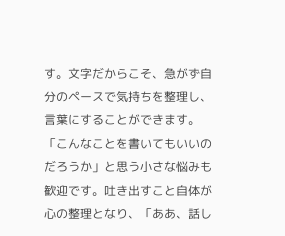す。文字だからこそ、急がず自分のペースで気持ちを整理し、言葉にすることができます。「こんなことを書いてもいいのだろうか」と思う小さな悩みも歓迎です。吐き出すこと自体が心の整理となり、「ああ、話し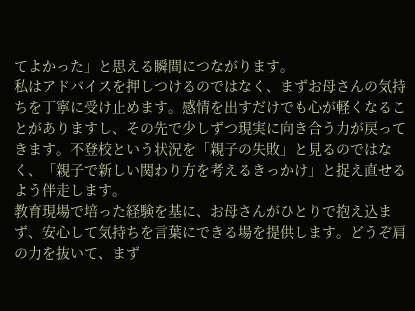てよかった」と思える瞬間につながります。
私はアドバイスを押しつけるのではなく、まずお母さんの気持ちを丁寧に受け止めます。感情を出すだけでも心が軽くなることがありますし、その先で少しずつ現実に向き合う力が戻ってきます。不登校という状況を「親子の失敗」と見るのではなく、「親子で新しい関わり方を考えるきっかけ」と捉え直せるよう伴走します。
教育現場で培った経験を基に、お母さんがひとりで抱え込まず、安心して気持ちを言葉にできる場を提供します。どうぞ肩の力を抜いて、まず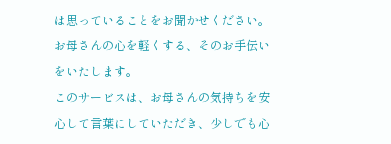は思っていることをお聞かせください。お母さんの心を軽くする、そのお手伝いをいたします。
このサービスは、お母さんの気持ちを安心して言葉にしていただき、少しでも心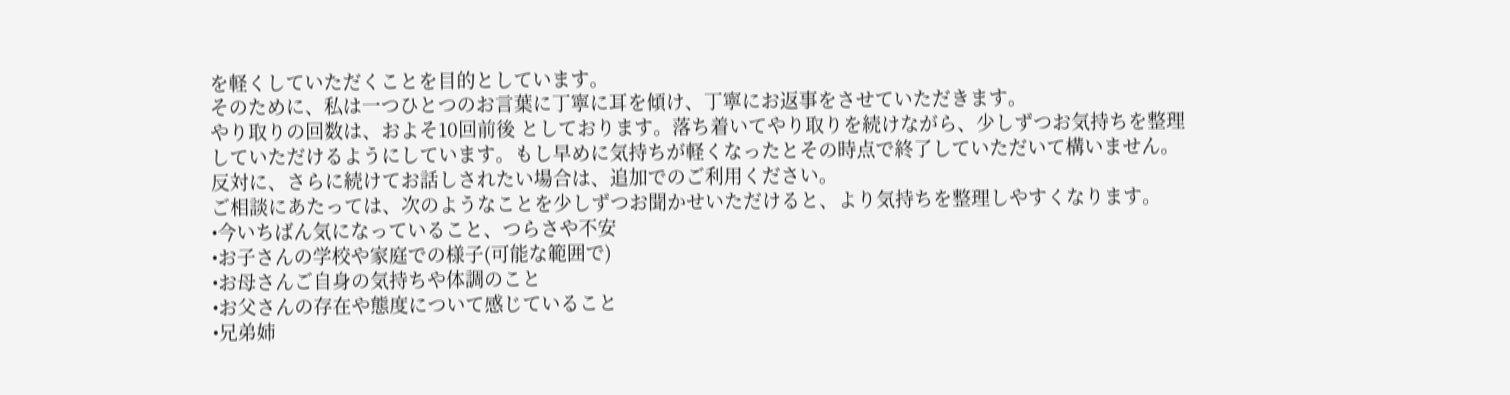を軽くしていただくことを目的としています。
そのために、私は一つひとつのお言葉に丁寧に耳を傾け、丁寧にお返事をさせていただきます。
やり取りの回数は、およそ10回前後 としております。落ち着いてやり取りを続けながら、少しずつお気持ちを整理していただけるようにしています。もし早めに気持ちが軽くなったとその時点で終了していただいて構いません。反対に、さらに続けてお話しされたい場合は、追加でのご利用ください。
ご相談にあたっては、次のようなことを少しずつお聞かせいただけると、より気持ちを整理しやすくなります。
•今いちばん気になっていること、つらさや不安
•お子さんの学校や家庭での様子(可能な範囲で)
•お母さんご自身の気持ちや体調のこと
•お父さんの存在や態度について感じていること
•兄弟姉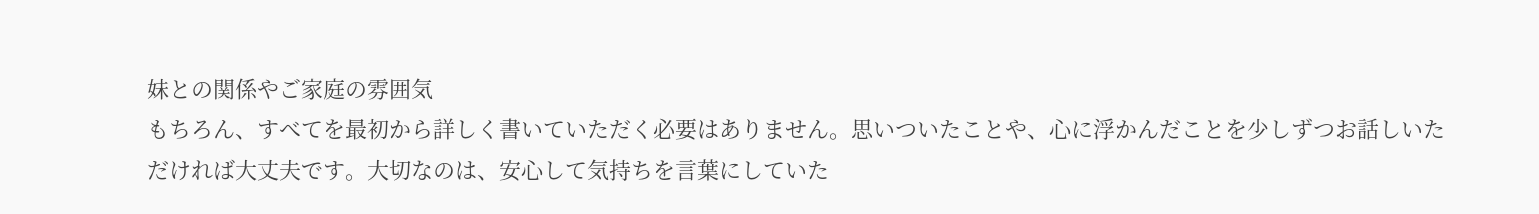妹との関係やご家庭の雰囲気
もちろん、すべてを最初から詳しく書いていただく必要はありません。思いついたことや、心に浮かんだことを少しずつお話しいただければ大丈夫です。大切なのは、安心して気持ちを言葉にしていた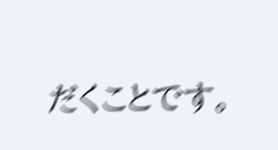だくことです。